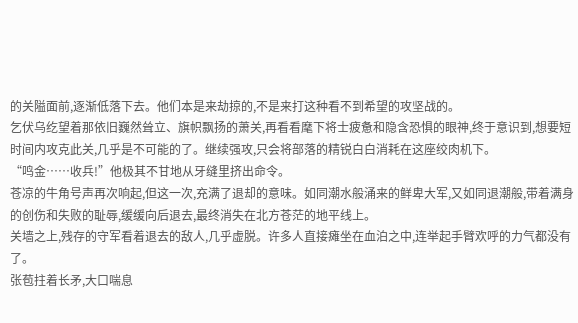的关隘面前,逐渐低落下去。他们本是来劫掠的,不是来打这种看不到希望的攻坚战的。
乞伏乌纥望着那依旧巍然耸立、旗帜飘扬的萧关,再看看麾下将士疲惫和隐含恐惧的眼神,终于意识到,想要短时间内攻克此关,几乎是不可能的了。继续强攻,只会将部落的精锐白白消耗在这座绞肉机下。
“鸣金……收兵!”他极其不甘地从牙缝里挤出命令。
苍凉的牛角号声再次响起,但这一次,充满了退却的意味。如同潮水般涌来的鲜卑大军,又如同退潮般,带着满身的创伤和失败的耻辱,缓缓向后退去,最终消失在北方苍茫的地平线上。
关墙之上,残存的守军看着退去的敌人,几乎虚脱。许多人直接瘫坐在血泊之中,连举起手臂欢呼的力气都没有了。
张苞拄着长矛,大口喘息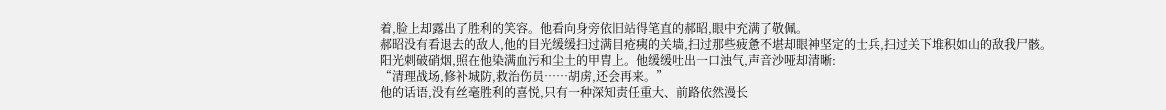着,脸上却露出了胜利的笑容。他看向身旁依旧站得笔直的郝昭,眼中充满了敬佩。
郝昭没有看退去的敌人,他的目光缓缓扫过满目疮痍的关墙,扫过那些疲惫不堪却眼神坚定的士兵,扫过关下堆积如山的敌我尸骸。
阳光刺破硝烟,照在他染满血污和尘土的甲胄上。他缓缓吐出一口浊气,声音沙哑却清晰:
“清理战场,修补城防,救治伤员……胡虏,还会再来。”
他的话语,没有丝毫胜利的喜悦,只有一种深知责任重大、前路依然漫长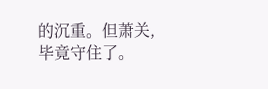的沉重。但萧关,毕竟守住了。